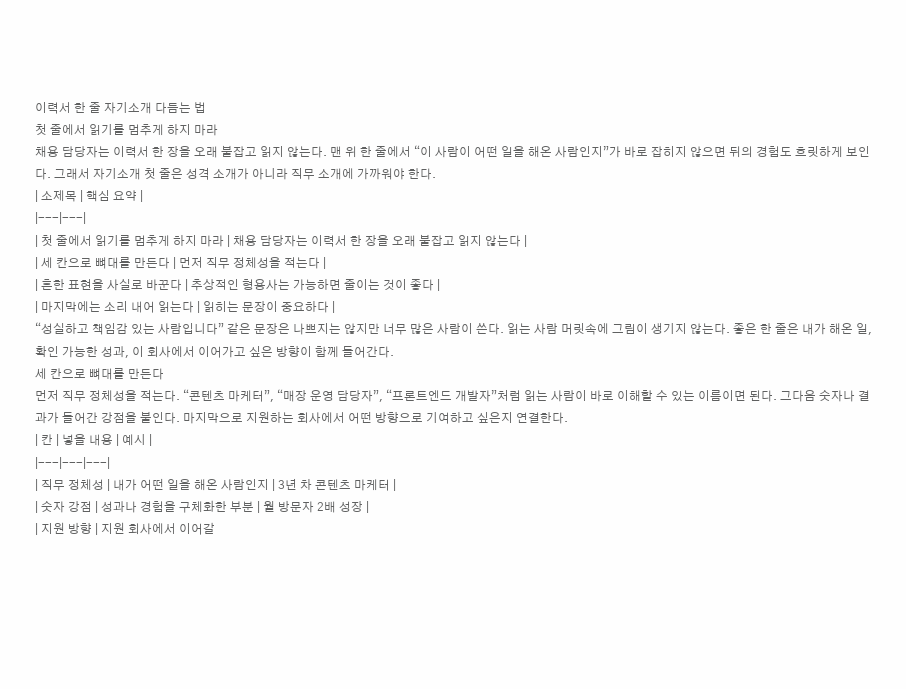이력서 한 줄 자기소개 다듬는 법
첫 줄에서 읽기를 멈추게 하지 마라
채용 담당자는 이력서 한 장을 오래 붙잡고 읽지 않는다. 맨 위 한 줄에서 “이 사람이 어떤 일을 해온 사람인지”가 바로 잡히지 않으면 뒤의 경험도 흐릿하게 보인다. 그래서 자기소개 첫 줄은 성격 소개가 아니라 직무 소개에 가까워야 한다.
| 소제목 | 핵심 요약 |
|---|---|
| 첫 줄에서 읽기를 멈추게 하지 마라 | 채용 담당자는 이력서 한 장을 오래 붙잡고 읽지 않는다 |
| 세 칸으로 뼈대를 만든다 | 먼저 직무 정체성을 적는다 |
| 흔한 표현을 사실로 바꾼다 | 추상적인 형용사는 가능하면 줄이는 것이 좋다 |
| 마지막에는 소리 내어 읽는다 | 읽히는 문장이 중요하다 |
“성실하고 책임감 있는 사람입니다” 같은 문장은 나쁘지는 않지만 너무 많은 사람이 쓴다. 읽는 사람 머릿속에 그림이 생기지 않는다. 좋은 한 줄은 내가 해온 일, 확인 가능한 성과, 이 회사에서 이어가고 싶은 방향이 함께 들어간다.
세 칸으로 뼈대를 만든다
먼저 직무 정체성을 적는다. “콘텐츠 마케터”, “매장 운영 담당자”, “프론트엔드 개발자”처럼 읽는 사람이 바로 이해할 수 있는 이름이면 된다. 그다음 숫자나 결과가 들어간 강점을 붙인다. 마지막으로 지원하는 회사에서 어떤 방향으로 기여하고 싶은지 연결한다.
| 칸 | 넣을 내용 | 예시 |
|---|---|---|
| 직무 정체성 | 내가 어떤 일을 해온 사람인지 | 3년 차 콘텐츠 마케터 |
| 숫자 강점 | 성과나 경험을 구체화한 부분 | 월 방문자 2배 성장 |
| 지원 방향 | 지원 회사에서 이어갈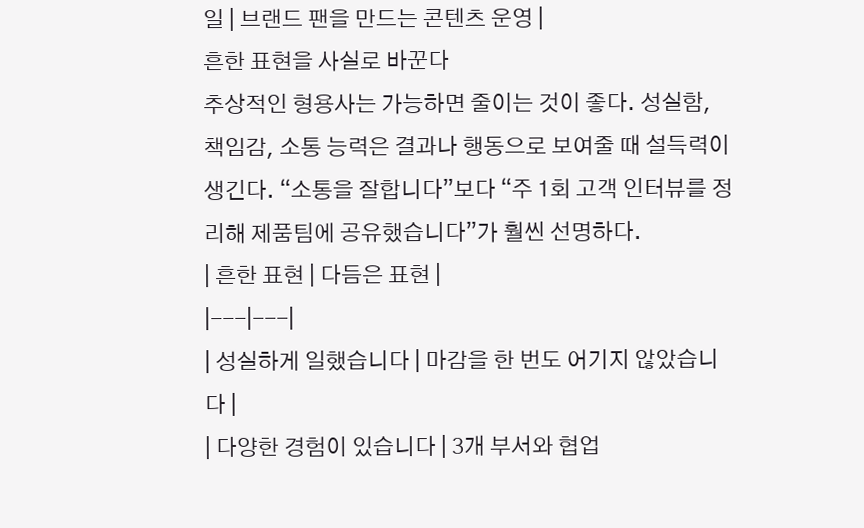일 | 브랜드 팬을 만드는 콘텐츠 운영 |
흔한 표현을 사실로 바꾼다
추상적인 형용사는 가능하면 줄이는 것이 좋다. 성실함, 책임감, 소통 능력은 결과나 행동으로 보여줄 때 설득력이 생긴다. “소통을 잘합니다”보다 “주 1회 고객 인터뷰를 정리해 제품팀에 공유했습니다”가 훨씬 선명하다.
| 흔한 표현 | 다듬은 표현 |
|---|---|
| 성실하게 일했습니다 | 마감을 한 번도 어기지 않았습니다 |
| 다양한 경험이 있습니다 | 3개 부서와 협업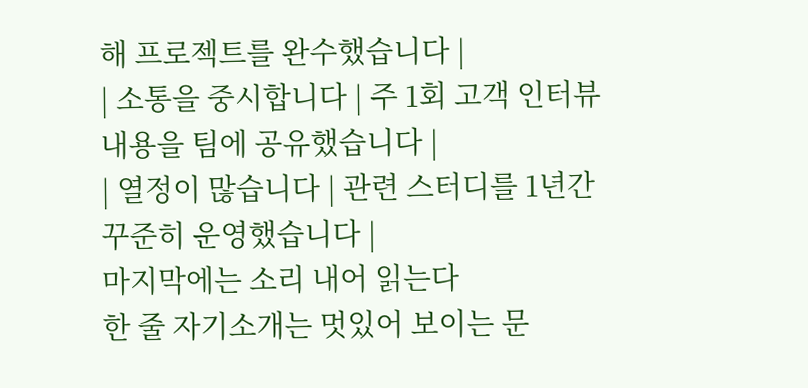해 프로젝트를 완수했습니다 |
| 소통을 중시합니다 | 주 1회 고객 인터뷰 내용을 팀에 공유했습니다 |
| 열정이 많습니다 | 관련 스터디를 1년간 꾸준히 운영했습니다 |
마지막에는 소리 내어 읽는다
한 줄 자기소개는 멋있어 보이는 문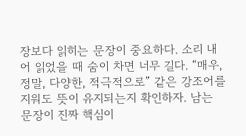장보다 읽히는 문장이 중요하다. 소리 내어 읽었을 때 숨이 차면 너무 길다. “매우, 정말, 다양한, 적극적으로” 같은 강조어를 지워도 뜻이 유지되는지 확인하자. 남는 문장이 진짜 핵심이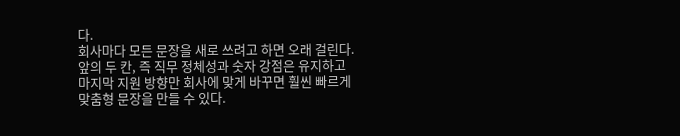다.
회사마다 모든 문장을 새로 쓰려고 하면 오래 걸린다. 앞의 두 칸, 즉 직무 정체성과 숫자 강점은 유지하고 마지막 지원 방향만 회사에 맞게 바꾸면 훨씬 빠르게 맞춤형 문장을 만들 수 있다.